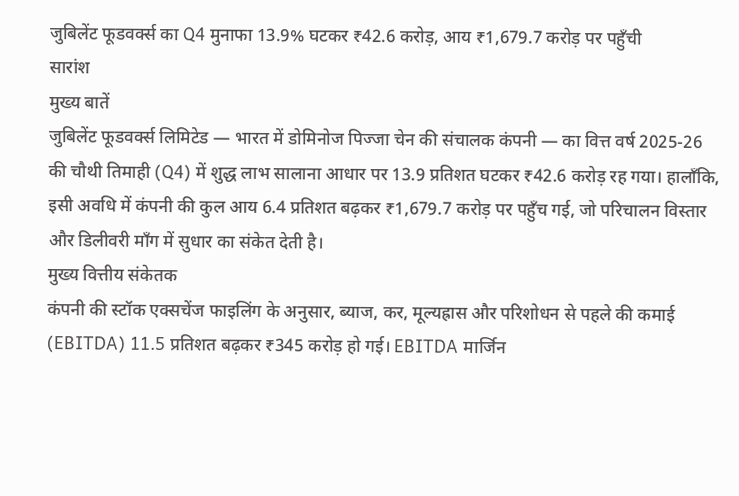जुबिलेंट फूडवर्क्स का Q4 मुनाफा 13.9% घटकर ₹42.6 करोड़, आय ₹1,679.7 करोड़ पर पहुँची
सारांश
मुख्य बातें
जुबिलेंट फूडवर्क्स लिमिटेड — भारत में डोमिनोज पिज्जा चेन की संचालक कंपनी — का वित्त वर्ष 2025-26 की चौथी तिमाही (Q4) में शुद्ध लाभ सालाना आधार पर 13.9 प्रतिशत घटकर ₹42.6 करोड़ रह गया। हालाँकि, इसी अवधि में कंपनी की कुल आय 6.4 प्रतिशत बढ़कर ₹1,679.7 करोड़ पर पहुँच गई, जो परिचालन विस्तार और डिलीवरी माँग में सुधार का संकेत देती है।
मुख्य वित्तीय संकेतक
कंपनी की स्टॉक एक्सचेंज फाइलिंग के अनुसार, ब्याज, कर, मूल्यह्रास और परिशोधन से पहले की कमाई (EBITDA) 11.5 प्रतिशत बढ़कर ₹345 करोड़ हो गई। EBITDA मार्जिन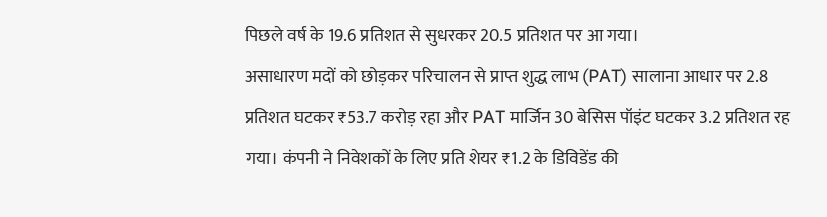पिछले वर्ष के 19.6 प्रतिशत से सुधरकर 20.5 प्रतिशत पर आ गया।
असाधारण मदों को छोड़कर परिचालन से प्राप्त शुद्ध लाभ (PAT) सालाना आधार पर 2.8 प्रतिशत घटकर ₹53.7 करोड़ रहा और PAT मार्जिन 30 बेसिस पॉइंट घटकर 3.2 प्रतिशत रह गया। कंपनी ने निवेशकों के लिए प्रति शेयर ₹1.2 के डिविडेंड की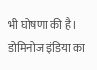भी घोषणा की है।
डोमिनोज इंडिया का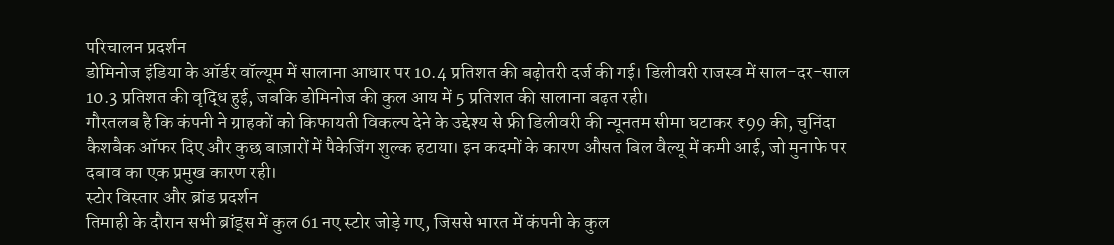परिचालन प्रदर्शन
डोमिनोज इंडिया के ऑर्डर वॉल्यूम में सालाना आधार पर 10.4 प्रतिशत की बढ़ोतरी दर्ज की गई। डिलीवरी राजस्व में साल-दर-साल 10.3 प्रतिशत की वृद्धि हुई, जबकि डोमिनोज की कुल आय में 5 प्रतिशत की सालाना बढ़त रही।
गौरतलब है कि कंपनी ने ग्राहकों को किफायती विकल्प देने के उद्देश्य से फ्री डिलीवरी की न्यूनतम सीमा घटाकर ₹99 की, चुनिंदा कैशबैक ऑफर दिए और कुछ बाज़ारों में पैकेजिंग शुल्क हटाया। इन कदमों के कारण औसत बिल वैल्यू में कमी आई, जो मुनाफे पर दबाव का एक प्रमुख कारण रही।
स्टोर विस्तार और ब्रांड प्रदर्शन
तिमाही के दौरान सभी ब्रांड्स में कुल 61 नए स्टोर जोड़े गए, जिससे भारत में कंपनी के कुल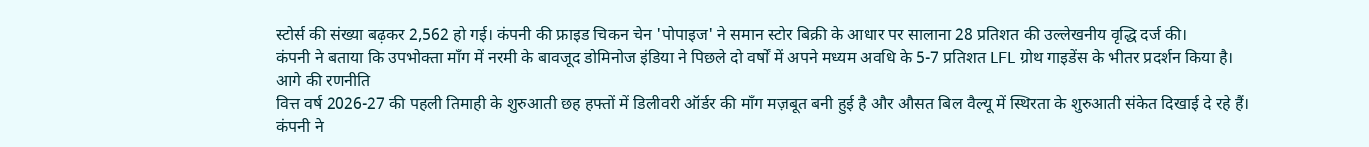स्टोर्स की संख्या बढ़कर 2,562 हो गई। कंपनी की फ्राइड चिकन चेन 'पोपाइज' ने समान स्टोर बिक्री के आधार पर सालाना 28 प्रतिशत की उल्लेखनीय वृद्धि दर्ज की।
कंपनी ने बताया कि उपभोक्ता माँग में नरमी के बावजूद डोमिनोज इंडिया ने पिछले दो वर्षों में अपने मध्यम अवधि के 5-7 प्रतिशत LFL ग्रोथ गाइडेंस के भीतर प्रदर्शन किया है।
आगे की रणनीति
वित्त वर्ष 2026-27 की पहली तिमाही के शुरुआती छह हफ्तों में डिलीवरी ऑर्डर की माँग मज़बूत बनी हुई है और औसत बिल वैल्यू में स्थिरता के शुरुआती संकेत दिखाई दे रहे हैं। कंपनी ने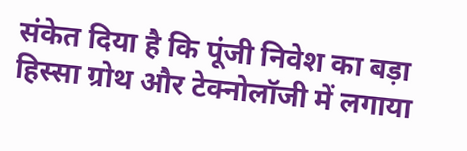संकेत दिया है कि पूंजी निवेश का बड़ा हिस्सा ग्रोथ और टेक्नोलॉजी में लगाया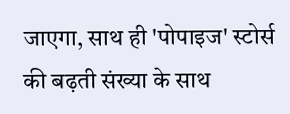जाएगा, साथ ही 'पोपाइज' स्टोर्स की बढ़ती संख्या के साथ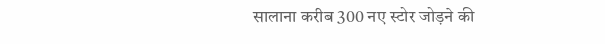सालाना करीब 300 नए स्टोर जोड़ने की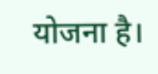योजना है।